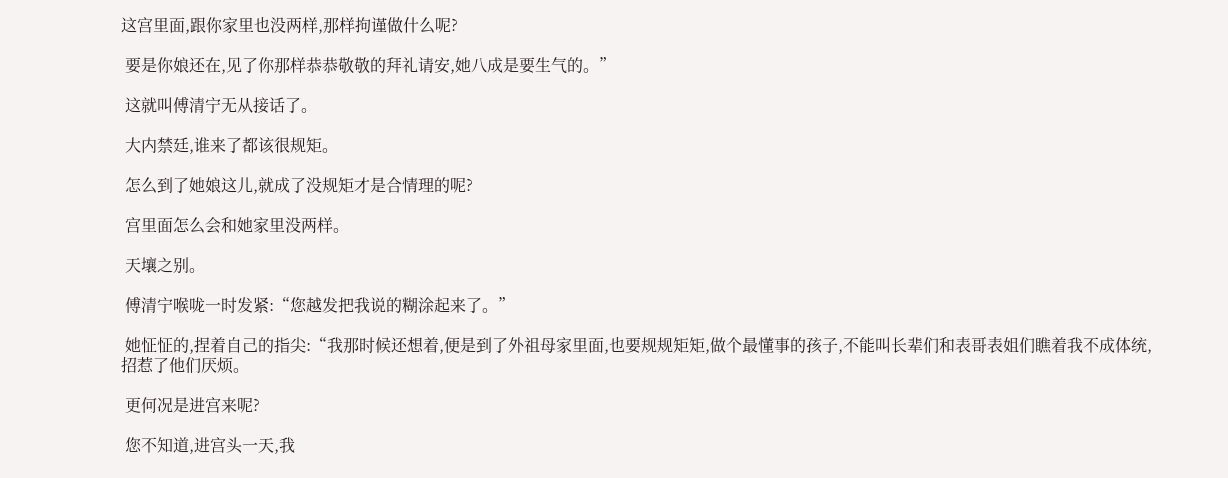这宫里面,跟你家里也没两样,那样拘谨做什么呢?

 要是你娘还在,见了你那样恭恭敬敬的拜礼请安,她八成是要生气的。”

 这就叫傅清宁无从接话了。

 大内禁廷,谁来了都该很规矩。

 怎么到了她娘这儿,就成了没规矩才是合情理的呢?

 宫里面怎么会和她家里没两样。

 天壤之别。

 傅清宁喉咙一时发紧:“您越发把我说的糊涂起来了。”

 她怔怔的,捏着自己的指尖:“我那时候还想着,便是到了外祖母家里面,也要规规矩矩,做个最懂事的孩子,不能叫长辈们和表哥表姐们瞧着我不成体统,招惹了他们厌烦。

 更何况是进宫来呢?

 您不知道,进宫头一天,我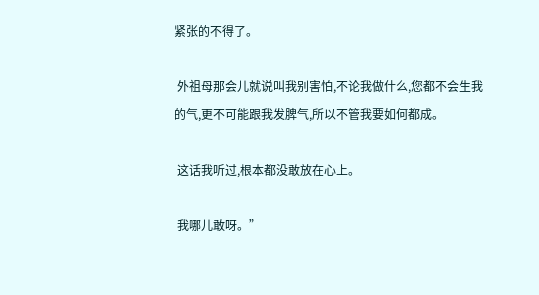紧张的不得了。

 外祖母那会儿就说叫我别害怕,不论我做什么,您都不会生我的气,更不可能跟我发脾气,所以不管我要如何都成。

 这话我听过,根本都没敢放在心上。

 我哪儿敢呀。”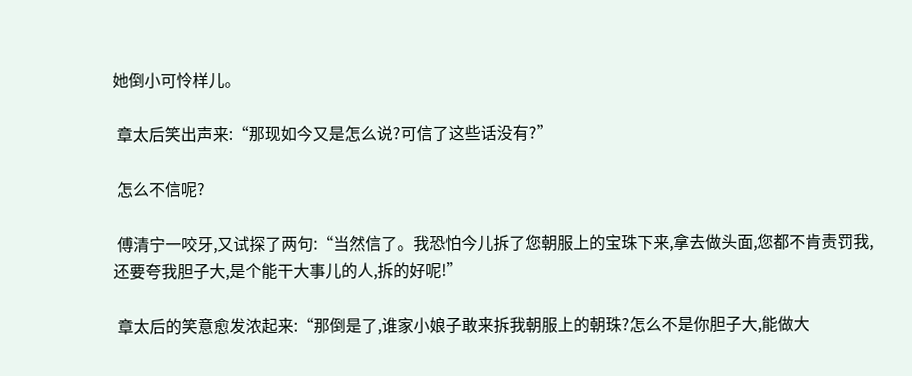她倒小可怜样儿。

 章太后笑出声来:“那现如今又是怎么说?可信了这些话没有?”

 怎么不信呢?

 傅清宁一咬牙,又试探了两句:“当然信了。我恐怕今儿拆了您朝服上的宝珠下来,拿去做头面,您都不肯责罚我,还要夸我胆子大,是个能干大事儿的人,拆的好呢!”

 章太后的笑意愈发浓起来:“那倒是了,谁家小娘子敢来拆我朝服上的朝珠?怎么不是你胆子大,能做大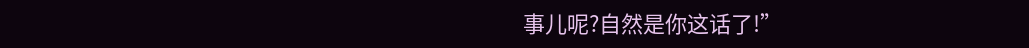事儿呢?自然是你这话了!”